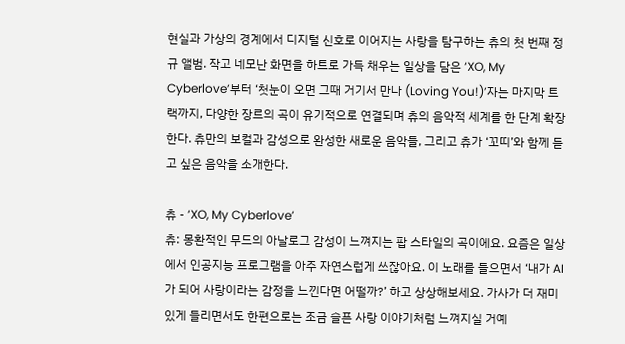현실과 가상의 경계에서 디지털 신호로 이어지는 사랑을 탐구하는 츄의 첫 번째 정규 앨범. 작고 네모난 화면을 하트로 가득 채우는 일상을 담은 ‘XO, My Cyberlove’부터 ‘첫눈이 오면 그때 거기서 만나 (Loving You!)’자는 마지막 트랙까지, 다양한 장르의 곡이 유기적으로 연결되며 츄의 음악적 세계를 한 단계 확장한다. 츄만의 보컬과 감성으로 완성한 새로운 음악들, 그리고 츄가 ‘꼬띠’와 함께 듣고 싶은 음악을 소개한다.

츄 - ‘XO, My Cyberlove’
츄: 몽환적인 무드의 아날로그 감성이 느껴지는 팝 스타일의 곡이에요. 요즘은 일상에서 인공지능 프로그램을 아주 자연스럽게 쓰잖아요. 이 노래를 들으면서 ‘내가 AI가 되어 사랑이라는 감정을 느낀다면 어떨까?’ 하고 상상해보세요. 가사가 더 재미있게 들리면서도 한편으로는 조금 슬픈 사랑 이야기처럼 느껴지실 거예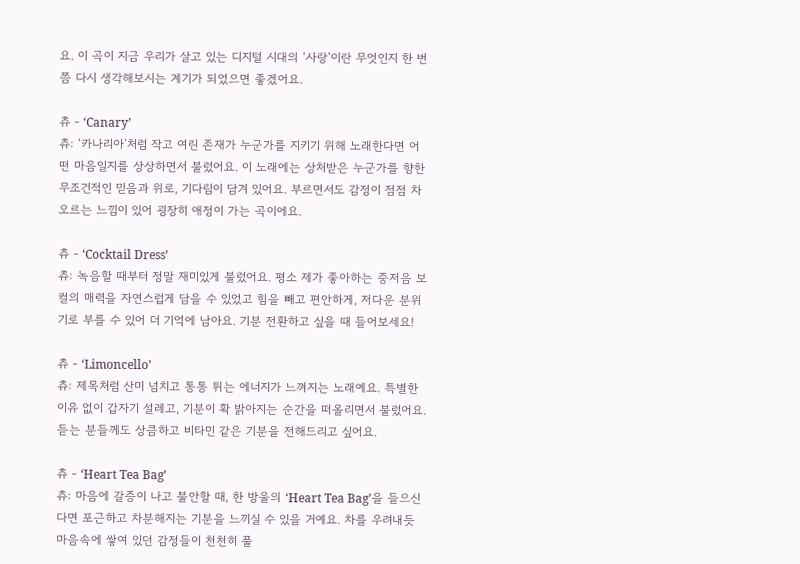요. 이 곡이 지금 우리가 살고 있는 디지털 시대의 ‘사랑’이란 무엇인지 한 번쯤 다시 생각해보시는 계기가 되었으면 좋겠어요.

츄 - ‘Canary’
츄: ‘카나리아’처럼 작고 여린 존재가 누군가를 지키기 위해 노래한다면 어떤 마음일지를 상상하면서 불렀어요. 이 노래에는 상처받은 누군가를 향한 무조건적인 믿음과 위로, 기다림이 담겨 있어요. 부르면서도 감정이 점점 차오르는 느낌이 있어 굉장히 애정이 가는 곡이에요.

츄 - ‘Cocktail Dress’
츄: 녹음할 때부터 정말 재미있게 불렀어요. 평소 제가 좋아하는 중저음 보컬의 매력을 자연스럽게 담을 수 있었고 힘을 빼고 편안하게, 저다운 분위기로 부를 수 있어 더 기억에 남아요. 기분 전환하고 싶을 때 들어보세요!

츄 - ‘Limoncello’
츄: 제목처럼 산미 넘치고 통통 튀는 에너지가 느껴지는 노래예요. 특별한 이유 없이 갑자기 설레고, 기분이 확 밝아지는 순간을 떠올리면서 불렀어요. 듣는 분들께도 상큼하고 비타민 같은 기분을 전해드리고 싶어요.

츄 - ‘Heart Tea Bag’
츄: 마음에 갈증이 나고 불안할 때, 한 방울의 ‘Heart Tea Bag’을 들으신다면 포근하고 차분해지는 기분을 느끼실 수 있을 거예요. 차를 우려내듯 마음속에 쌓여 있던 감정들이 천천히 풀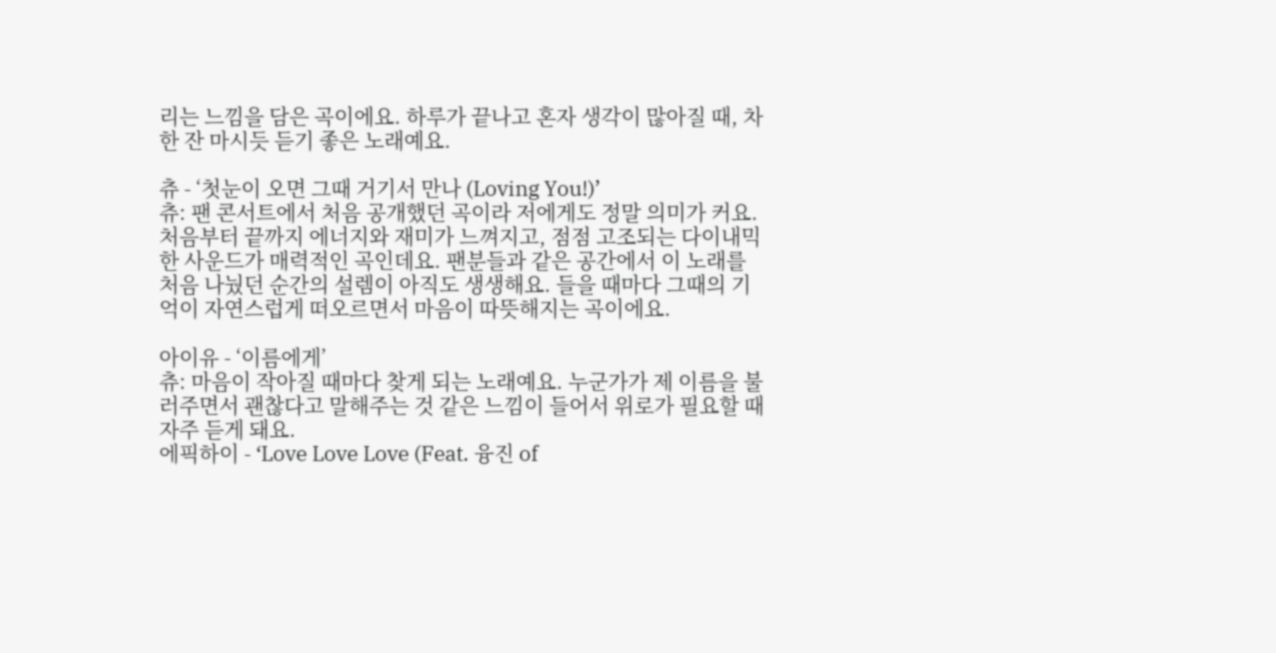리는 느낌을 담은 곡이에요. 하루가 끝나고 혼자 생각이 많아질 때, 차 한 잔 마시듯 듣기 좋은 노래예요.

츄 - ‘첫눈이 오면 그때 거기서 만나 (Loving You!)’
츄: 팬 콘서트에서 처음 공개했던 곡이라 저에게도 정말 의미가 커요. 처음부터 끝까지 에너지와 재미가 느껴지고, 점점 고조되는 다이내믹한 사운드가 매력적인 곡인데요. 팬분들과 같은 공간에서 이 노래를 처음 나눴던 순간의 설렘이 아직도 생생해요. 들을 때마다 그때의 기억이 자연스럽게 떠오르면서 마음이 따뜻해지는 곡이에요.

아이유 - ‘이름에게’
츄: 마음이 작아질 때마다 찾게 되는 노래예요. 누군가가 제 이름을 불러주면서 괜찮다고 말해주는 것 같은 느낌이 들어서 위로가 필요할 때 자주 듣게 돼요.
에픽하이 - ‘Love Love Love (Feat. 융진 of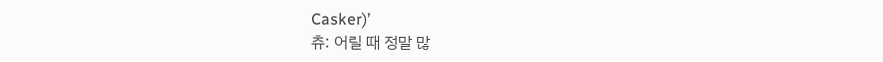Casker)’
츄: 어릴 때 정말 많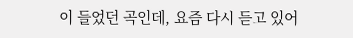이 들었던 곡인데, 요즘 다시 듣고 있어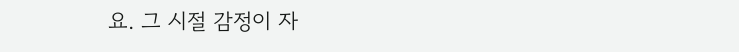요. 그 시절 감정이 자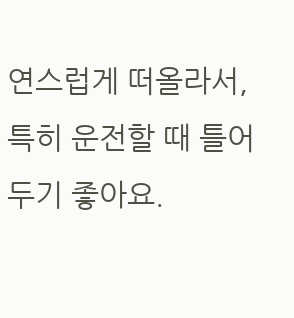연스럽게 떠올라서, 특히 운전할 때 틀어두기 좋아요.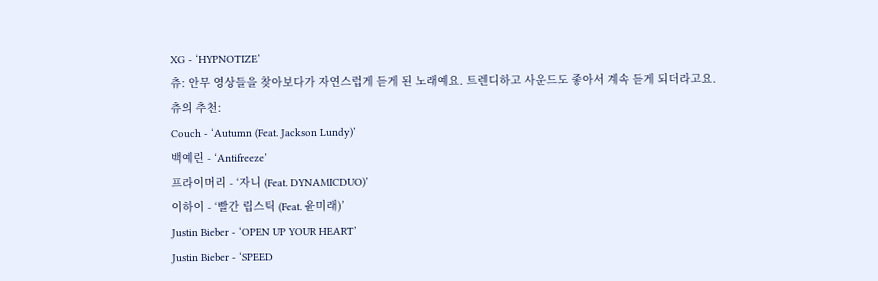XG - ‘HYPNOTIZE’
츄: 안무 영상들을 찾아보다가 자연스럽게 듣게 된 노래예요. 트렌디하고 사운드도 좋아서 계속 듣게 되더라고요.
츄의 추천:
Couch - ‘Autumn (Feat. Jackson Lundy)’
백예린 - ‘Antifreeze’
프라이머리 - ‘자니 (Feat. DYNAMICDUO)’
이하이 - ‘빨간 립스틱 (Feat. 윤미래)’
Justin Bieber - ‘OPEN UP YOUR HEART’
Justin Bieber - ‘SPEED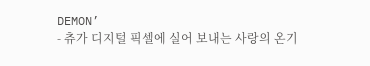DEMON’
- 츄가 디지털 픽셀에 실어 보내는 사랑의 온기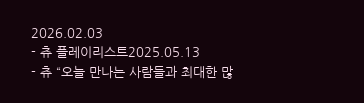2026.02.03
- 츄 플레이리스트2025.05.13
- 츄 “오늘 만나는 사람들과 최대한 많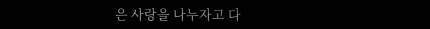은 사랑을 나누자고 다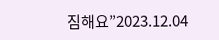짐해요”2023.12.04